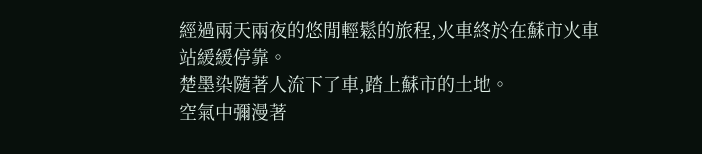經過兩天兩夜的悠閒輕鬆的旅程,火車終於在蘇市火車站緩緩停靠。
楚墨染隨著人流下了車,踏上蘇市的土地。
空氣中彌漫著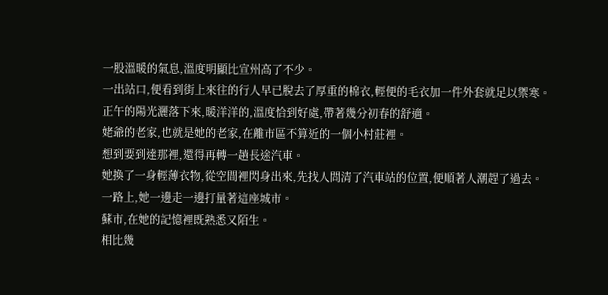一股溫暖的氣息,溫度明顯比宣州高了不少。
一出站口,便看到街上來往的行人早已脫去了厚重的棉衣,輕便的毛衣加一件外套就足以禦寒。
正午的陽光灑落下來,暖洋洋的,溫度恰到好處,帶著幾分初春的舒適。
姥爺的老家,也就是她的老家,在離市區不算近的一個小村莊裡。
想到要到達那裡,還得再轉一趟長途汽車。
她換了一身輕薄衣物,從空間裡閃身出來,先找人問清了汽車站的位置,便順著人潮趕了過去。
一路上,她一邊走一邊打量著這座城市。
蘇市,在她的記憶裡既熟悉又陌生。
相比幾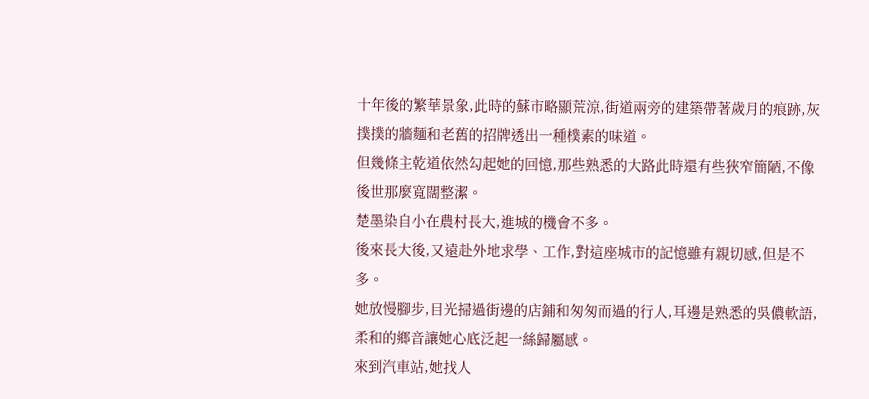十年後的繁華景象,此時的蘇市略顯荒涼,街道兩旁的建築帶著歲月的痕跡,灰撲撲的牆麵和老舊的招牌透出一種樸素的味道。
但幾條主乾道依然勾起她的回憶,那些熟悉的大路此時還有些狹窄簡陋,不像後世那麼寬闊整潔。
楚墨染自小在農村長大,進城的機會不多。
後來長大後,又遠赴外地求學、工作,對這座城市的記憶雖有親切感,但是不多。
她放慢腳步,目光掃過街邊的店鋪和匆匆而過的行人,耳邊是熟悉的吳儂軟語,柔和的鄉音讓她心底泛起一絲歸屬感。
來到汽車站,她找人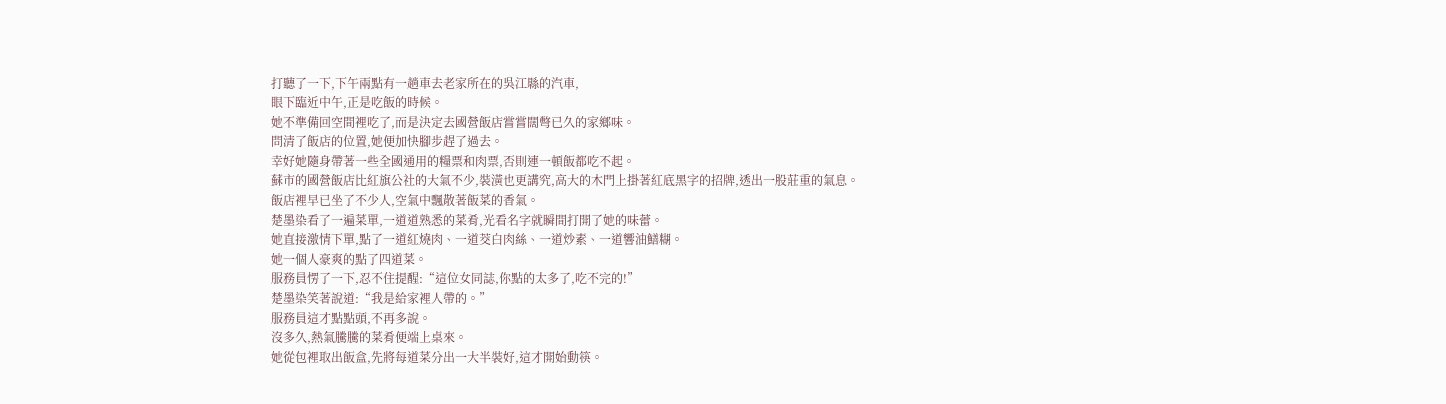打聽了一下,下午兩點有一趟車去老家所在的吳江縣的汽車,
眼下臨近中午,正是吃飯的時候。
她不準備回空間裡吃了,而是決定去國營飯店嘗嘗闊彆已久的家鄉味。
問清了飯店的位置,她便加快腳步趕了過去。
幸好她隨身帶著一些全國通用的糧票和肉票,否則連一頓飯都吃不起。
蘇市的國營飯店比紅旗公社的大氣不少,裝潢也更講究,高大的木門上掛著紅底黑字的招牌,透出一股莊重的氣息。
飯店裡早已坐了不少人,空氣中飄散著飯菜的香氣。
楚墨染看了一遍菜單,一道道熟悉的菜肴,光看名字就瞬間打開了她的味蕾。
她直接激情下單,點了一道紅燒肉、一道茭白肉絲、一道炒素、一道響油鱔糊。
她一個人豪爽的點了四道菜。
服務員愣了一下,忍不住提醒:“這位女同誌,你點的太多了,吃不完的!”
楚墨染笑著說道:“我是給家裡人帶的。”
服務員這才點點頭,不再多說。
沒多久,熱氣騰騰的菜肴便端上桌來。
她從包裡取出飯盒,先將每道菜分出一大半裝好,這才開始動筷。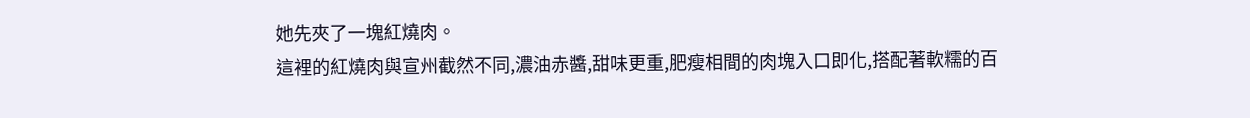她先夾了一塊紅燒肉。
這裡的紅燒肉與宣州截然不同,濃油赤醬,甜味更重,肥瘦相間的肉塊入口即化,搭配著軟糯的百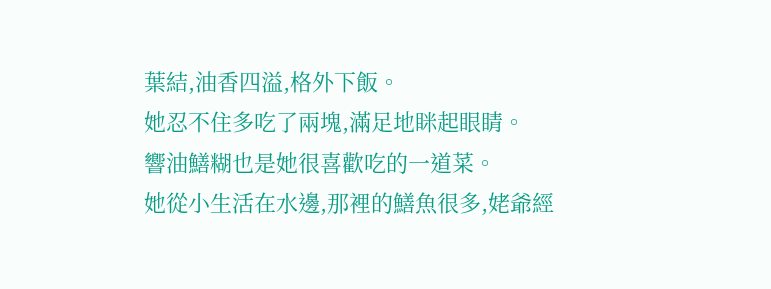葉結,油香四溢,格外下飯。
她忍不住多吃了兩塊,滿足地眯起眼睛。
響油鱔糊也是她很喜歡吃的一道菜。
她從小生活在水邊,那裡的鱔魚很多,姥爺經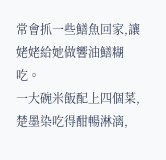常會抓一些鱔魚回家,讓姥姥給她做響油鱔糊吃。
一大碗米飯配上四個菜,楚墨染吃得酣暢淋漓,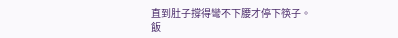直到肚子撐得彎不下腰才停下筷子。
飯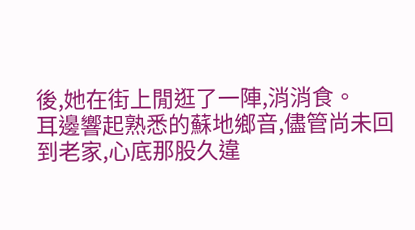後,她在街上閒逛了一陣,消消食。
耳邊響起熟悉的蘇地鄉音,儘管尚未回到老家,心底那股久違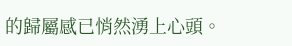的歸屬感已悄然湧上心頭。